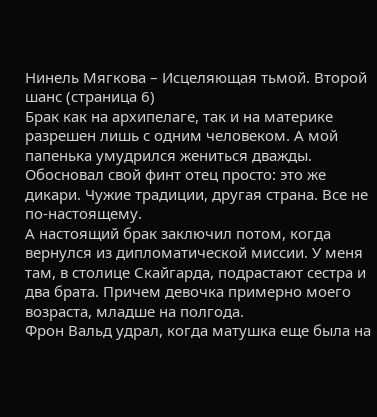Нинель Мягкова – Исцеляющая тьмой. Второй шанс (страница 6)
Брак как на архипелаге, так и на материке разрешен лишь с одним человеком. А мой папенька умудрился жениться дважды.
Обосновал свой финт отец просто: это же дикари. Чужие традиции, другая страна. Все не по-настоящему.
А настоящий брак заключил потом, когда вернулся из дипломатической миссии. У меня там, в столице Скайгарда, подрастают сестра и два брата. Причем девочка примерно моего возраста, младше на полгода.
Фрон Вальд удрал, когда матушка еще была на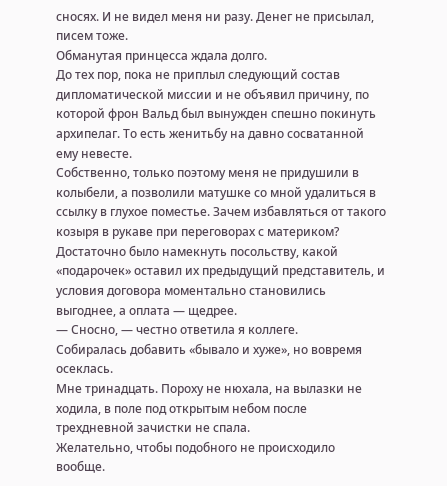сносях. И не видел меня ни разу. Денег не присылал, писем тоже.
Обманутая принцесса ждала долго.
До тех пор, пока не приплыл следующий состав дипломатической миссии и не объявил причину, по которой фрон Вальд был вынужден спешно покинуть архипелаг. То есть женитьбу на давно сосватанной ему невесте.
Собственно, только поэтому меня не придушили в колыбели, а позволили матушке со мной удалиться в ссылку в глухое поместье. Зачем избавляться от такого козыря в рукаве при переговорах с материком? Достаточно было намекнуть посольству, какой «подарочек» оставил их предыдущий представитель, и условия договора моментально становились выгоднее, а оплата — щедрее.
— Сносно, — честно ответила я коллеге.
Собиралась добавить «бывало и хуже», но вовремя осеклась.
Мне тринадцать. Пороху не нюхала, на вылазки не ходила, в поле под открытым небом после трехдневной зачистки не спала.
Желательно, чтобы подобного не происходило вообще.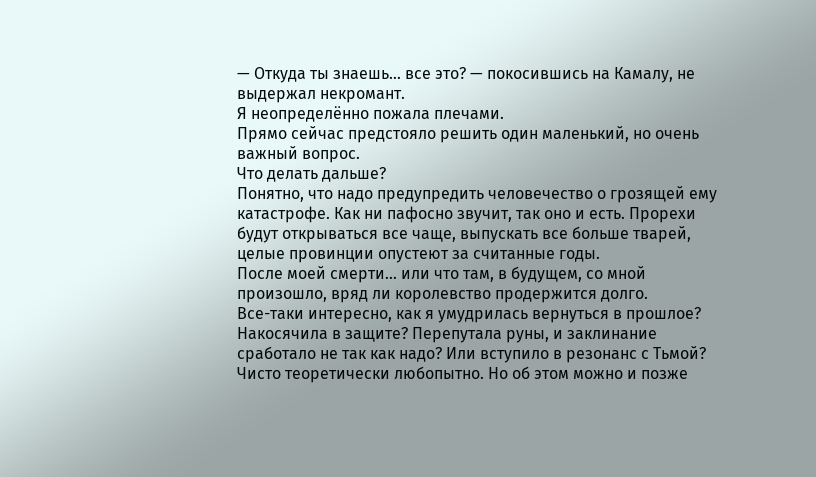— Откуда ты знаешь… все это? — покосившись на Камалу, не выдержал некромант.
Я неопределённо пожала плечами.
Прямо сейчас предстояло решить один маленький, но очень важный вопрос.
Что делать дальше?
Понятно, что надо предупредить человечество о грозящей ему катастрофе. Как ни пафосно звучит, так оно и есть. Прорехи будут открываться все чаще, выпускать все больше тварей, целые провинции опустеют за считанные годы.
После моей смерти… или что там, в будущем, со мной произошло, вряд ли королевство продержится долго.
Все-таки интересно, как я умудрилась вернуться в прошлое? Накосячила в защите? Перепутала руны, и заклинание сработало не так как надо? Или вступило в резонанс с Тьмой?
Чисто теоретически любопытно. Но об этом можно и позже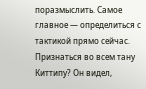поразмыслить. Самое главное — определиться с тактикой прямо сейчас.
Признаться во всем тану Киттипу? Он видел,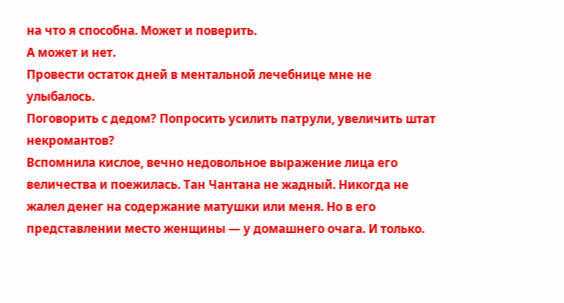на что я способна. Может и поверить.
А может и нет.
Провести остаток дней в ментальной лечебнице мне не улыбалось.
Поговорить с дедом? Попросить усилить патрули, увеличить штат некромантов?
Вспомнила кислое, вечно недовольное выражение лица его величества и поежилась. Тан Чантана не жадный. Никогда не жалел денег на содержание матушки или меня. Но в его представлении место женщины — у домашнего очага. И только.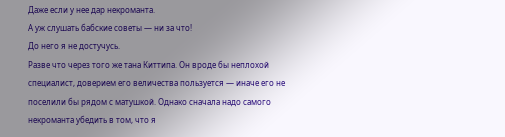Даже если у нее дар некроманта.
А уж слушать бабские советы — ни за что!
До него я не достучусь.
Разве что через того же тана Киттипа. Он вроде бы неплохой специалист, доверием его величества пользуется — иначе его не поселили бы рядом с матушкой. Однако сначала надо самого некроманта убедить в том, что я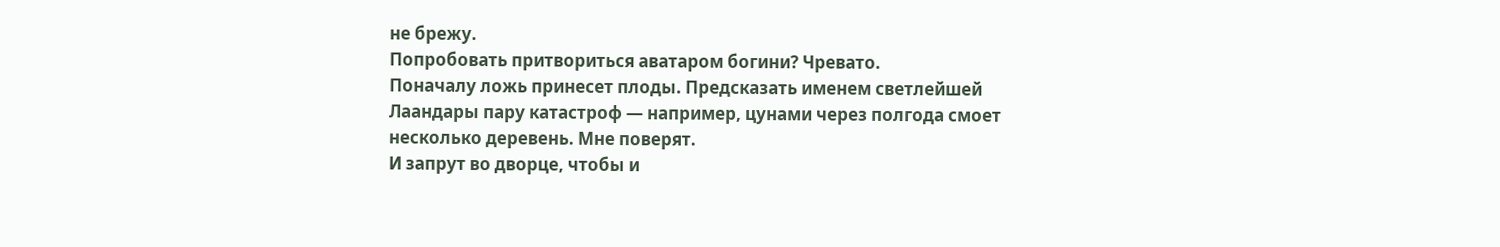не брежу.
Попробовать притвориться аватаром богини? Чревато.
Поначалу ложь принесет плоды. Предсказать именем светлейшей Лаандары пару катастроф — например, цунами через полгода смоет несколько деревень. Мне поверят.
И запрут во дворце, чтобы и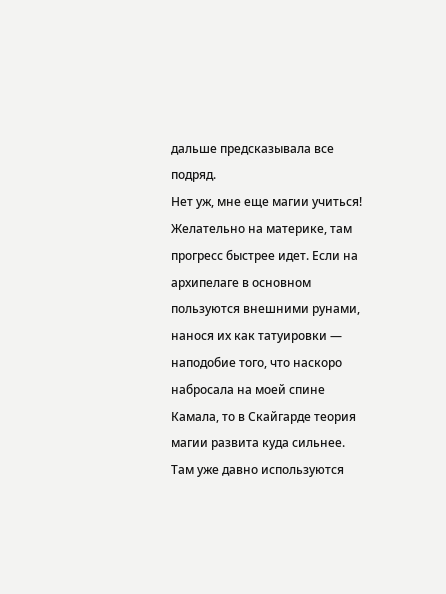дальше предсказывала все подряд.
Нет уж, мне еще магии учиться! Желательно на материке, там прогресс быстрее идет. Если на архипелаге в основном пользуются внешними рунами, нанося их как татуировки — наподобие того, что наскоро набросала на моей спине Камала, то в Скайгарде теория магии развита куда сильнее. Там уже давно используются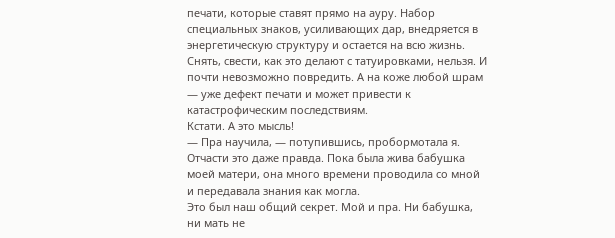печати, которые ставят прямо на ауру. Набор специальных знаков, усиливающих дар, внедряется в энергетическую структуру и остается на всю жизнь. Снять, свести, как это делают с татуировками, нельзя. И почти невозможно повредить. А на коже любой шрам — уже дефект печати и может привести к катастрофическим последствиям.
Кстати. А это мысль!
— Пра научила, — потупившись, пробормотала я.
Отчасти это даже правда. Пока была жива бабушка моей матери, она много времени проводила со мной и передавала знания как могла.
Это был наш общий секрет. Мой и пра. Ни бабушка, ни мать не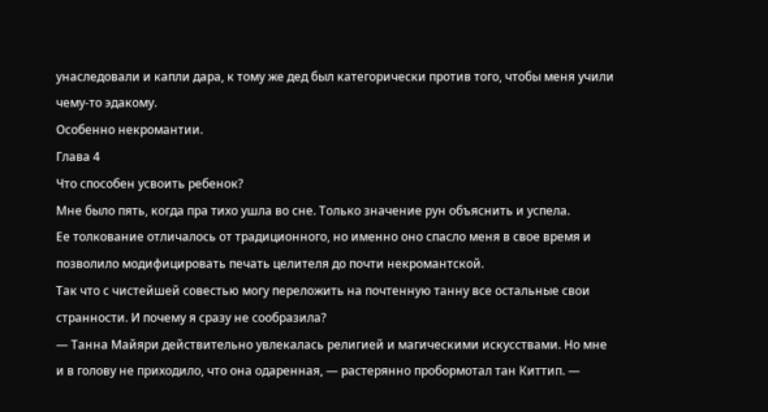унаследовали и капли дара, к тому же дед был категорически против того, чтобы меня учили чему-то эдакому.
Особенно некромантии.
Глава 4
Что способен усвоить ребенок?
Мне было пять, когда пра тихо ушла во сне. Только значение рун объяснить и успела.
Ее толкование отличалось от традиционного, но именно оно спасло меня в свое время и позволило модифицировать печать целителя до почти некромантской.
Так что с чистейшей совестью могу переложить на почтенную танну все остальные свои странности. И почему я сразу не сообразила?
— Танна Майяри действительно увлекалась религией и магическими искусствами. Но мне и в голову не приходило, что она одаренная, — растерянно пробормотал тан Киттип. —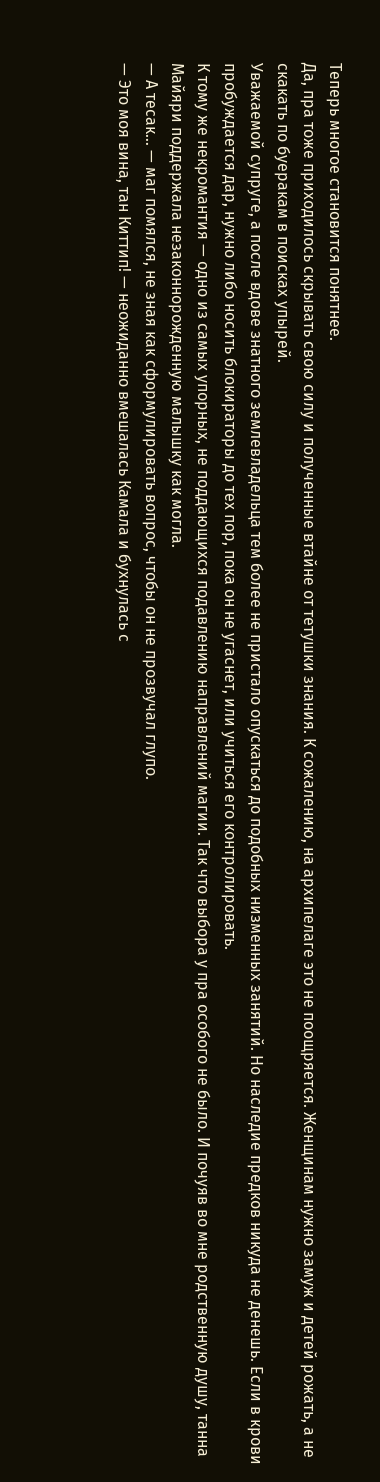Теперь многое становится понятнее.
Да, пра тоже приходилось скрывать свою силу и полученные втайне от тетушки знания. К сожалению, на архипелаге это не поощряется. Женщинам нужно замуж и детей рожать, а не скакать по буеракам в поисках упырей.
Уважаемой супруге, а после вдове знатного землевладельца тем более не пристало опускаться до подобных низменных занятий. Но наследие предков никуда не денешь. Если в крови пробуждается дар, нужно либо носить блокираторы до тех пор, пока он не угаснет, или учиться его контролировать.
К тому же некромантия — одно из самых упорных, не поддающихся подавлению направлений магии. Так что выбора у пра особого не было. И почуяв во мне родственную душу, танна Майяри поддержала незаконнорожденную малышку как могла.
— А тесак… — маг помялся, не зная как сформулировать вопрос, чтобы он не прозвучал глупо.
— Это моя вина, тан Киттип! — неожиданно вмешалась Камала и бухнулась с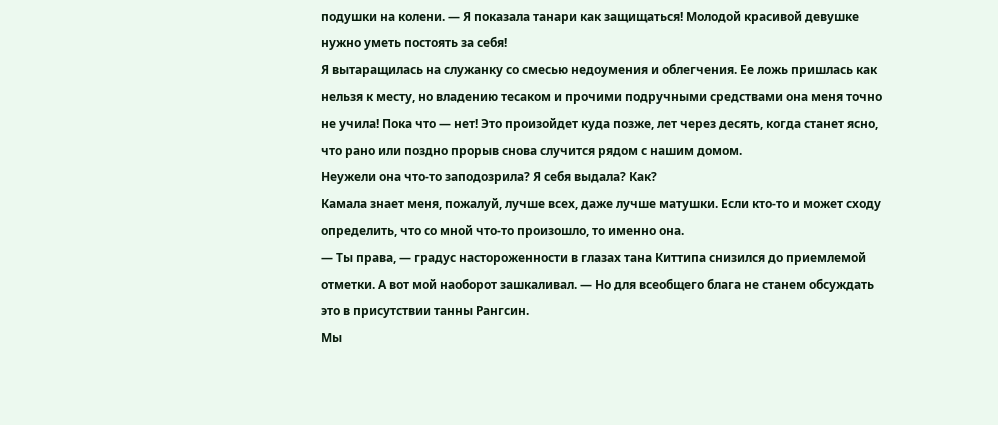подушки на колени. — Я показала танари как защищаться! Молодой красивой девушке нужно уметь постоять за себя!
Я вытаращилась на служанку со смесью недоумения и облегчения. Ее ложь пришлась как нельзя к месту, но владению тесаком и прочими подручными средствами она меня точно не учила! Пока что — нет! Это произойдет куда позже, лет через десять, когда станет ясно, что рано или поздно прорыв снова случится рядом с нашим домом.
Неужели она что-то заподозрила? Я себя выдала? Как?
Камала знает меня, пожалуй, лучше всех, даже лучше матушки. Если кто-то и может сходу определить, что со мной что-то произошло, то именно она.
— Ты права, — градус настороженности в глазах тана Киттипа снизился до приемлемой отметки. А вот мой наоборот зашкаливал. — Но для всеобщего блага не станем обсуждать это в присутствии танны Рангсин.
Мы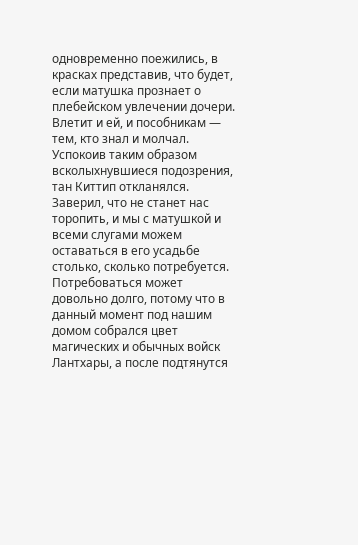одновременно поежились, в красках представив, что будет, если матушка прознает о плебейском увлечении дочери. Влетит и ей, и пособникам — тем, кто знал и молчал.
Успокоив таким образом всколыхнувшиеся подозрения, тан Киттип откланялся. Заверил, что не станет нас торопить, и мы с матушкой и всеми слугами можем оставаться в его усадьбе столько, сколько потребуется.
Потребоваться может довольно долго, потому что в данный момент под нашим домом собрался цвет магических и обычных войск Лантхары, а после подтянутся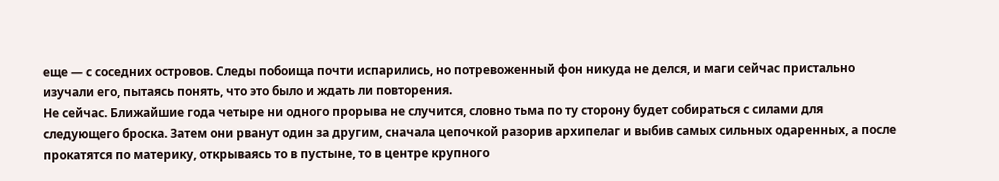еще — с соседних островов. Следы побоища почти испарились, но потревоженный фон никуда не делся, и маги сейчас пристально изучали его, пытаясь понять, что это было и ждать ли повторения.
Не сейчас. Ближайшие года четыре ни одного прорыва не случится, словно тьма по ту сторону будет собираться с силами для следующего броска. Затем они рванут один за другим, сначала цепочкой разорив архипелаг и выбив самых сильных одаренных, а после прокатятся по материку, открываясь то в пустыне, то в центре крупного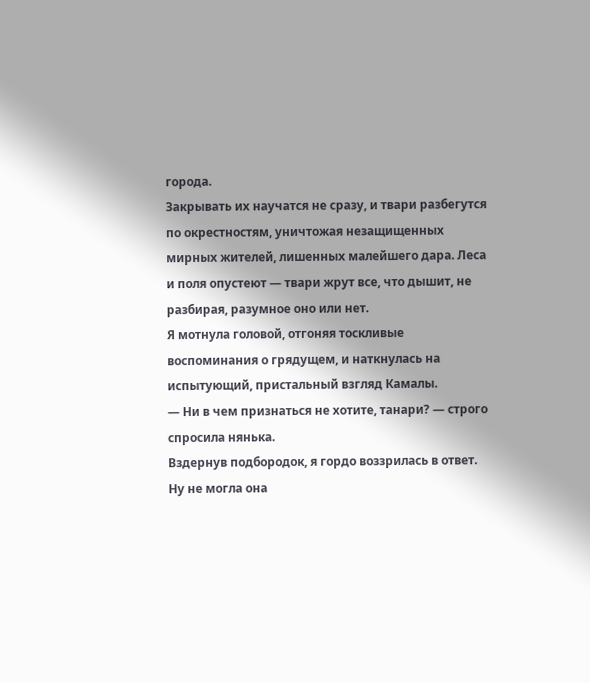города.
Закрывать их научатся не сразу, и твари разбегутся по окрестностям, уничтожая незащищенных мирных жителей, лишенных малейшего дара. Леса и поля опустеют — твари жрут все, что дышит, не разбирая, разумное оно или нет.
Я мотнула головой, отгоняя тоскливые воспоминания о грядущем, и наткнулась на испытующий, пристальный взгляд Камалы.
— Ни в чем признаться не хотите, танари? — строго спросила нянька.
Вздернув подбородок, я гордо воззрилась в ответ.
Ну не могла она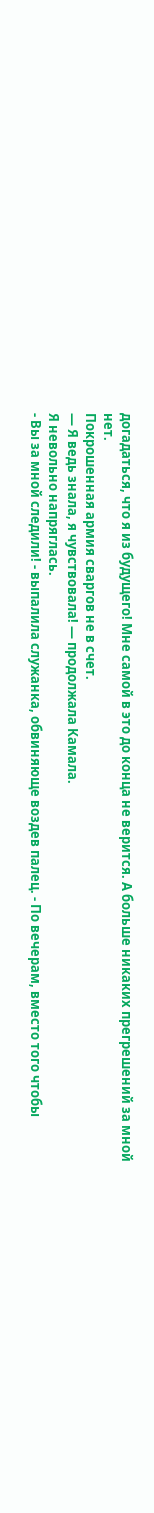догадаться, что я из будущего! Мне самой в это до конца не верится. А больше никаких прегрешений за мной нет.
Покрошенная армия сваргов не в счет.
— Я ведь знала, я чувствовала! — продолжала Камала.
Я невольно напряглась.
- Вы за мной следили! - выпалила служанка, обвиняюще воздев палец. - По вечерам, вместо того чтобы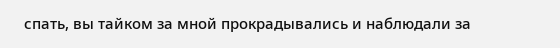спать, вы тайком за мной прокрадывались и наблюдали за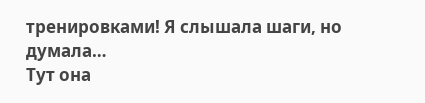тренировками! Я слышала шаги, но думала…
Тут она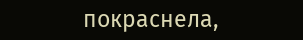покраснела,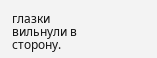глазки вильнули в сторону.